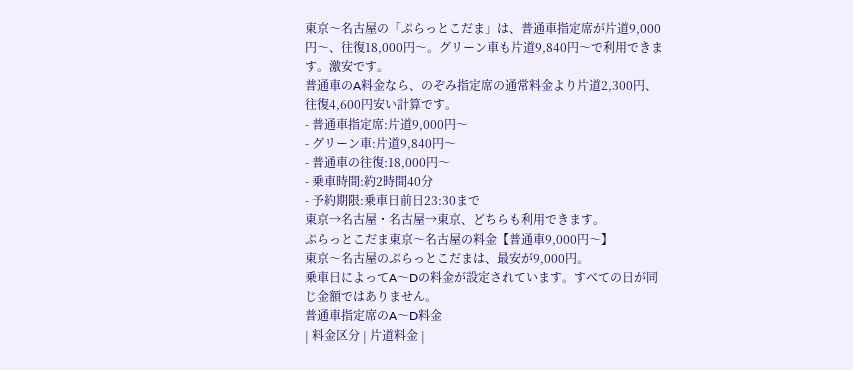東京〜名古屋の「ぷらっとこだま」は、普通車指定席が片道9,000円〜、往復18,000円〜。グリーン車も片道9,840円〜で利用できます。激安です。
普通車のA料金なら、のぞみ指定席の通常料金より片道2,300円、往復4,600円安い計算です。
- 普通車指定席:片道9,000円〜
- グリーン車:片道9,840円〜
- 普通車の往復:18,000円〜
- 乗車時間:約2時間40分
- 予約期限:乗車日前日23:30まで
東京→名古屋・名古屋→東京、どちらも利用できます。
ぷらっとこだま東京〜名古屋の料金【普通車9,000円〜】
東京〜名古屋のぷらっとこだまは、最安が9,000円。
乗車日によってA〜Dの料金が設定されています。すべての日が同じ金額ではありません。
普通車指定席のA〜D料金
| 料金区分 | 片道料金 |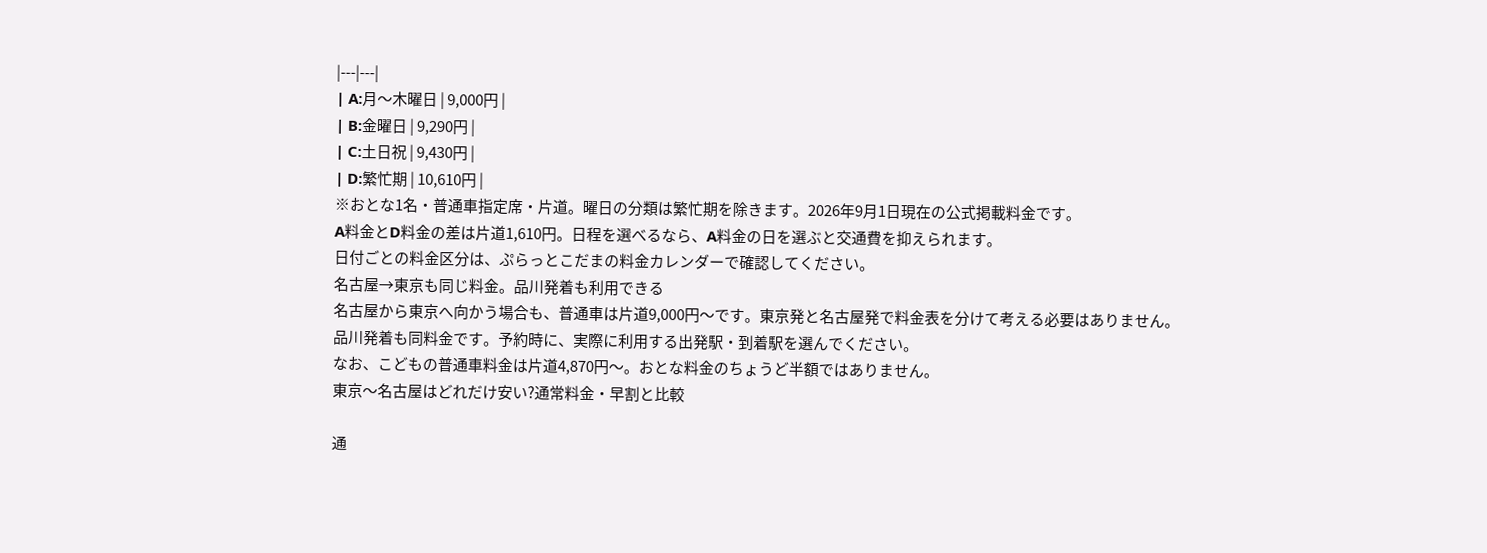|---|---|
| A:月〜木曜日 | 9,000円 |
| B:金曜日 | 9,290円 |
| C:土日祝 | 9,430円 |
| D:繁忙期 | 10,610円 |
※おとな1名・普通車指定席・片道。曜日の分類は繁忙期を除きます。2026年9月1日現在の公式掲載料金です。
A料金とD料金の差は片道1,610円。日程を選べるなら、A料金の日を選ぶと交通費を抑えられます。
日付ごとの料金区分は、ぷらっとこだまの料金カレンダーで確認してください。
名古屋→東京も同じ料金。品川発着も利用できる
名古屋から東京へ向かう場合も、普通車は片道9,000円〜です。東京発と名古屋発で料金表を分けて考える必要はありません。
品川発着も同料金です。予約時に、実際に利用する出発駅・到着駅を選んでください。
なお、こどもの普通車料金は片道4,870円〜。おとな料金のちょうど半額ではありません。
東京〜名古屋はどれだけ安い?通常料金・早割と比較

通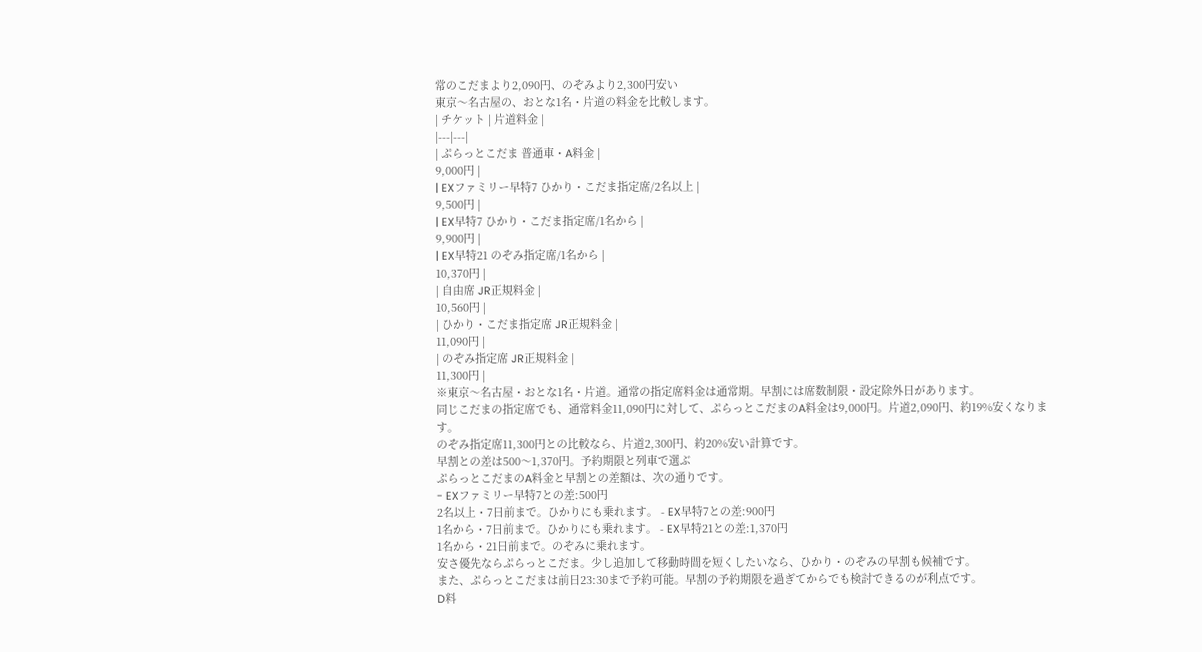常のこだまより2,090円、のぞみより2,300円安い
東京〜名古屋の、おとな1名・片道の料金を比較します。
| チケット | 片道料金 |
|---|---|
| ぷらっとこだま 普通車・A料金 |
9,000円 |
| EXファミリー早特7 ひかり・こだま指定席/2名以上 |
9,500円 |
| EX早特7 ひかり・こだま指定席/1名から |
9,900円 |
| EX早特21 のぞみ指定席/1名から |
10,370円 |
| 自由席 JR正規料金 |
10,560円 |
| ひかり・こだま指定席 JR正規料金 |
11,090円 |
| のぞみ指定席 JR正規料金 |
11,300円 |
※東京〜名古屋・おとな1名・片道。通常の指定席料金は通常期。早割には席数制限・設定除外日があります。
同じこだまの指定席でも、通常料金11,090円に対して、ぷらっとこだまのA料金は9,000円。片道2,090円、約19%安くなります。
のぞみ指定席11,300円との比較なら、片道2,300円、約20%安い計算です。
早割との差は500〜1,370円。予約期限と列車で選ぶ
ぷらっとこだまのA料金と早割との差額は、次の通りです。
- EXファミリー早特7との差:500円
2名以上・7日前まで。ひかりにも乗れます。 - EX早特7との差:900円
1名から・7日前まで。ひかりにも乗れます。 - EX早特21との差:1,370円
1名から・21日前まで。のぞみに乗れます。
安さ優先ならぷらっとこだま。少し追加して移動時間を短くしたいなら、ひかり・のぞみの早割も候補です。
また、ぷらっとこだまは前日23:30まで予約可能。早割の予約期限を過ぎてからでも検討できるのが利点です。
D料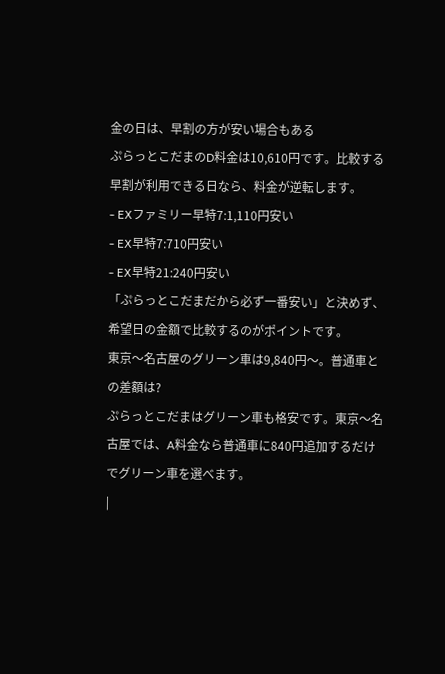金の日は、早割の方が安い場合もある
ぷらっとこだまのD料金は10,610円です。比較する早割が利用できる日なら、料金が逆転します。
- EXファミリー早特7:1,110円安い
- EX早特7:710円安い
- EX早特21:240円安い
「ぷらっとこだまだから必ず一番安い」と決めず、希望日の金額で比較するのがポイントです。
東京〜名古屋のグリーン車は9,840円〜。普通車との差額は?
ぷらっとこだまはグリーン車も格安です。東京〜名古屋では、A料金なら普通車に840円追加するだけでグリーン車を選べます。
|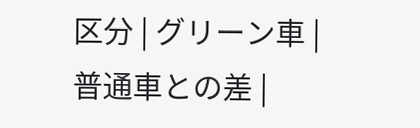区分 | グリーン車 | 普通車との差 |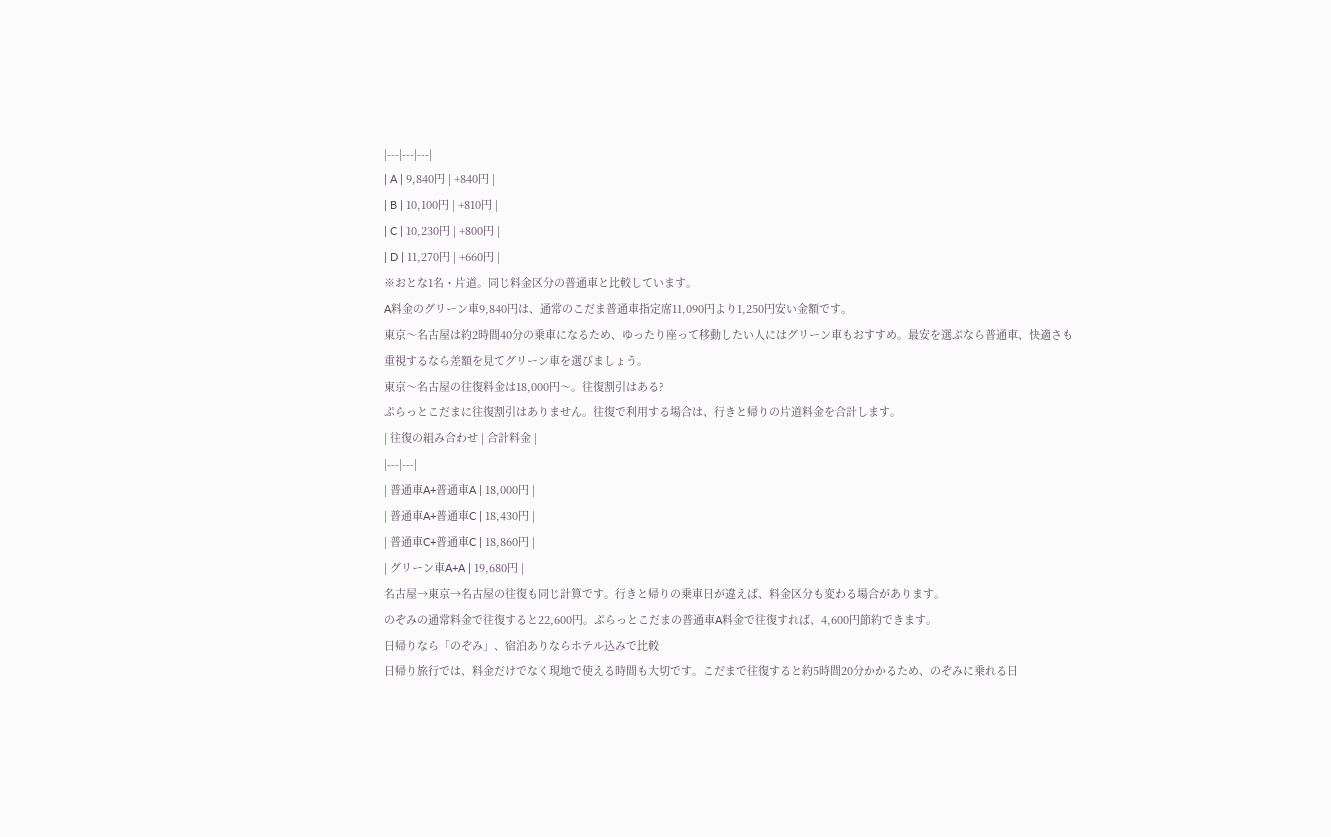|---|---|---|
| A | 9,840円 | +840円 |
| B | 10,100円 | +810円 |
| C | 10,230円 | +800円 |
| D | 11,270円 | +660円 |
※おとな1名・片道。同じ料金区分の普通車と比較しています。
A料金のグリーン車9,840円は、通常のこだま普通車指定席11,090円より1,250円安い金額です。
東京〜名古屋は約2時間40分の乗車になるため、ゆったり座って移動したい人にはグリーン車もおすすめ。最安を選ぶなら普通車、快適さも重視するなら差額を見てグリーン車を選びましょう。
東京〜名古屋の往復料金は18,000円〜。往復割引はある?
ぷらっとこだまに往復割引はありません。往復で利用する場合は、行きと帰りの片道料金を合計します。
| 往復の組み合わせ | 合計料金 |
|---|---|
| 普通車A+普通車A | 18,000円 |
| 普通車A+普通車C | 18,430円 |
| 普通車C+普通車C | 18,860円 |
| グリーン車A+A | 19,680円 |
名古屋→東京→名古屋の往復も同じ計算です。行きと帰りの乗車日が違えば、料金区分も変わる場合があります。
のぞみの通常料金で往復すると22,600円。ぷらっとこだまの普通車A料金で往復すれば、4,600円節約できます。
日帰りなら「のぞみ」、宿泊ありならホテル込みで比較
日帰り旅行では、料金だけでなく現地で使える時間も大切です。こだまで往復すると約5時間20分かかるため、のぞみに乗れる日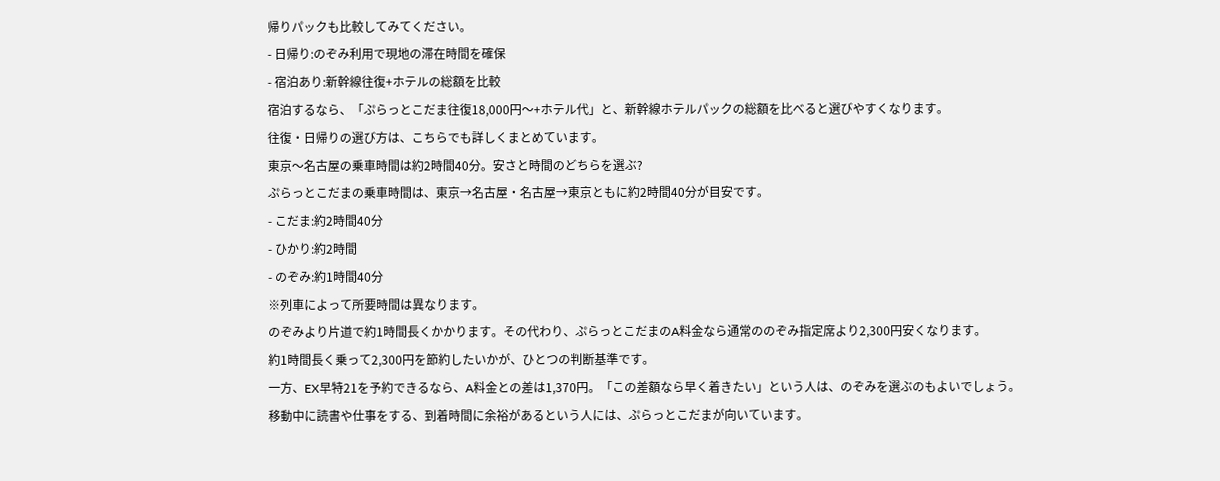帰りパックも比較してみてください。
- 日帰り:のぞみ利用で現地の滞在時間を確保
- 宿泊あり:新幹線往復+ホテルの総額を比較
宿泊するなら、「ぷらっとこだま往復18,000円〜+ホテル代」と、新幹線ホテルパックの総額を比べると選びやすくなります。
往復・日帰りの選び方は、こちらでも詳しくまとめています。
東京〜名古屋の乗車時間は約2時間40分。安さと時間のどちらを選ぶ?
ぷらっとこだまの乗車時間は、東京→名古屋・名古屋→東京ともに約2時間40分が目安です。
- こだま:約2時間40分
- ひかり:約2時間
- のぞみ:約1時間40分
※列車によって所要時間は異なります。
のぞみより片道で約1時間長くかかります。その代わり、ぷらっとこだまのA料金なら通常ののぞみ指定席より2,300円安くなります。
約1時間長く乗って2,300円を節約したいかが、ひとつの判断基準です。
一方、EX早特21を予約できるなら、A料金との差は1,370円。「この差額なら早く着きたい」という人は、のぞみを選ぶのもよいでしょう。
移動中に読書や仕事をする、到着時間に余裕があるという人には、ぷらっとこだまが向いています。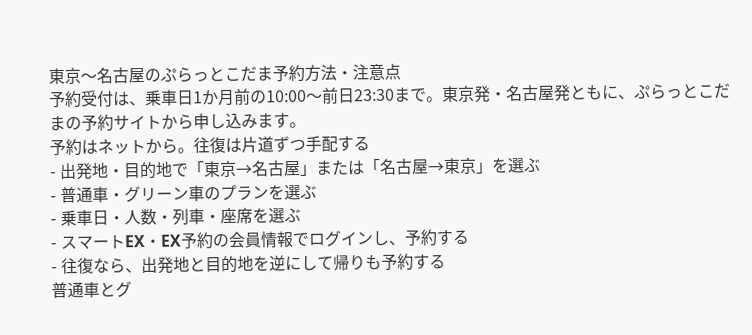東京〜名古屋のぷらっとこだま予約方法・注意点
予約受付は、乗車日1か月前の10:00〜前日23:30まで。東京発・名古屋発ともに、ぷらっとこだまの予約サイトから申し込みます。
予約はネットから。往復は片道ずつ手配する
- 出発地・目的地で「東京→名古屋」または「名古屋→東京」を選ぶ
- 普通車・グリーン車のプランを選ぶ
- 乗車日・人数・列車・座席を選ぶ
- スマートEX・EX予約の会員情報でログインし、予約する
- 往復なら、出発地と目的地を逆にして帰りも予約する
普通車とグ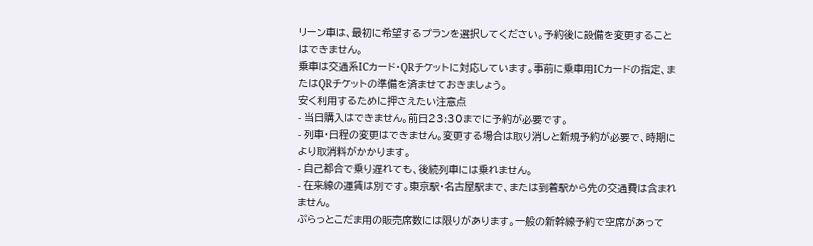リーン車は、最初に希望するプランを選択してください。予約後に設備を変更することはできません。
乗車は交通系ICカード・QRチケットに対応しています。事前に乗車用ICカードの指定、またはQRチケットの準備を済ませておきましょう。
安く利用するために押さえたい注意点
- 当日購入はできません。前日23:30までに予約が必要です。
- 列車・日程の変更はできません。変更する場合は取り消しと新規予約が必要で、時期により取消料がかかります。
- 自己都合で乗り遅れても、後続列車には乗れません。
- 在来線の運賃は別です。東京駅・名古屋駅まで、または到着駅から先の交通費は含まれません。
ぷらっとこだま用の販売席数には限りがあります。一般の新幹線予約で空席があって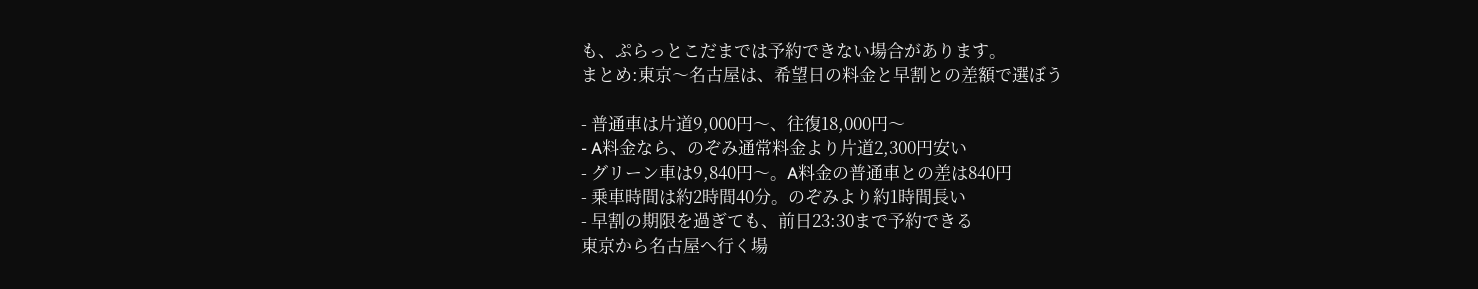も、ぷらっとこだまでは予約できない場合があります。
まとめ:東京〜名古屋は、希望日の料金と早割との差額で選ぼう

- 普通車は片道9,000円〜、往復18,000円〜
- A料金なら、のぞみ通常料金より片道2,300円安い
- グリーン車は9,840円〜。A料金の普通車との差は840円
- 乗車時間は約2時間40分。のぞみより約1時間長い
- 早割の期限を過ぎても、前日23:30まで予約できる
東京から名古屋へ行く場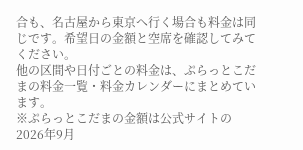合も、名古屋から東京へ行く場合も料金は同じです。希望日の金額と空席を確認してみてください。
他の区間や日付ごとの料金は、ぷらっとこだまの料金一覧・料金カレンダーにまとめています。
※ぷらっとこだまの金額は公式サイトの2026年9月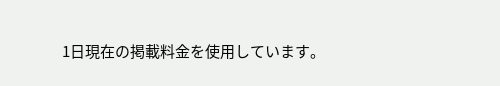1日現在の掲載料金を使用しています。